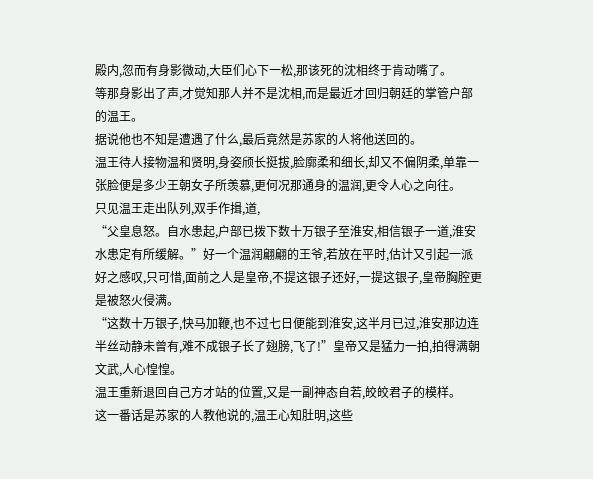殿内,忽而有身影微动,大臣们心下一松,那该死的沈相终于肯动嘴了。
等那身影出了声,才觉知那人并不是沈相,而是最近才回归朝廷的掌管户部的温王。
据说他也不知是遭遇了什么,最后竟然是苏家的人将他送回的。
温王待人接物温和贤明,身姿颀长挺拔,脸廓柔和细长,却又不偏阴柔,单靠一张脸便是多少王朝女子所羡慕,更何况那通身的温润,更令人心之向往。
只见温王走出队列,双手作揖,道,
“父皇息怒。自水患起,户部已拨下数十万银子至淮安,相信银子一道,淮安水患定有所缓解。”好一个温润翩翩的王爷,若放在平时,估计又引起一派好之感叹,只可惜,面前之人是皇帝,不提这银子还好,一提这银子,皇帝胸腔更是被怒火侵满。
“这数十万银子,快马加鞭,也不过七日便能到淮安,这半月已过,淮安那边连半丝动静未曾有,难不成银子长了翅膀,飞了!”皇帝又是猛力一拍,拍得满朝文武,人心惶惶。
温王重新退回自己方才站的位置,又是一副神态自若,皎皎君子的模样。
这一番话是苏家的人教他说的,温王心知肚明,这些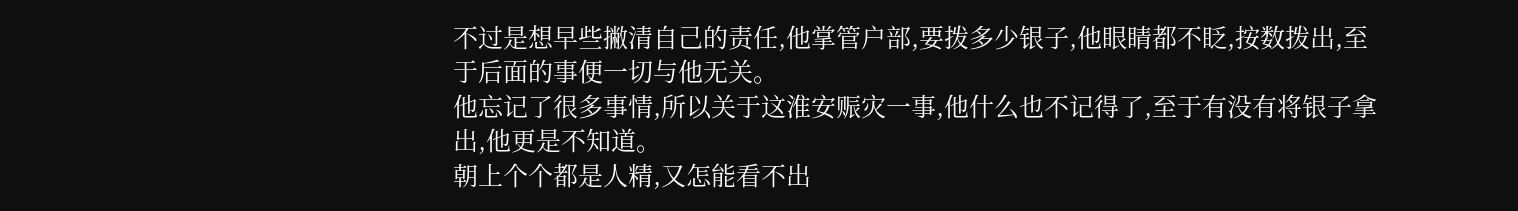不过是想早些撇清自己的责任,他掌管户部,要拨多少银子,他眼睛都不眨,按数拨出,至于后面的事便一切与他无关。
他忘记了很多事情,所以关于这淮安赈灾一事,他什么也不记得了,至于有没有将银子拿出,他更是不知道。
朝上个个都是人精,又怎能看不出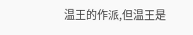温王的作派,但温王是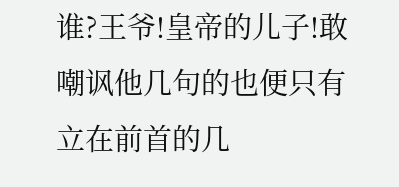谁?王爷!皇帝的儿子!敢嘲讽他几句的也便只有立在前首的几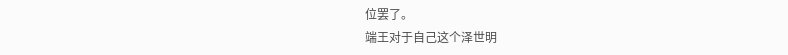位罢了。
端王对于自己这个泽世明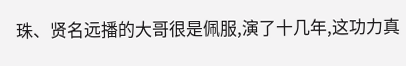珠、贤名远播的大哥很是佩服,演了十几年,这功力真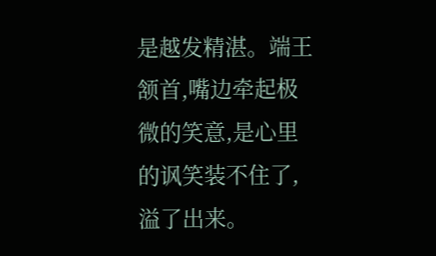是越发精湛。端王颔首,嘴边牵起极微的笑意,是心里的讽笑装不住了,溢了出来。